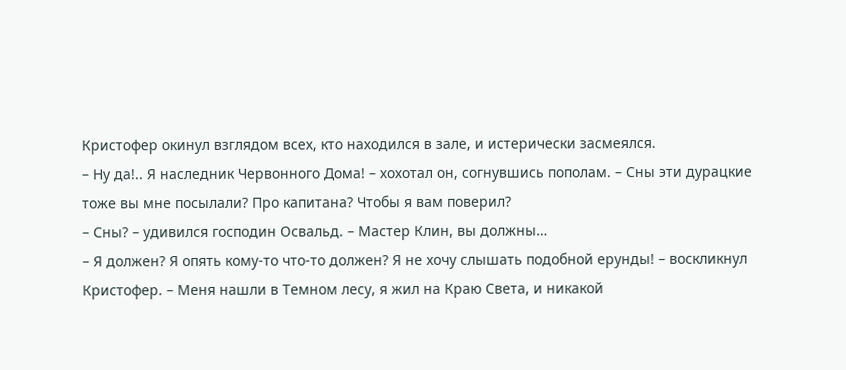Кристофер окинул взглядом всех, кто находился в зале, и истерически засмеялся.
– Ну да!.. Я наследник Червонного Дома! – хохотал он, согнувшись пополам. – Сны эти дурацкие тоже вы мне посылали? Про капитана? Чтобы я вам поверил?
– Сны? – удивился господин Освальд. – Мастер Клин, вы должны…
– Я должен? Я опять кому-то что-то должен? Я не хочу слышать подобной ерунды! – воскликнул Кристофер. – Меня нашли в Темном лесу, я жил на Краю Света, и никакой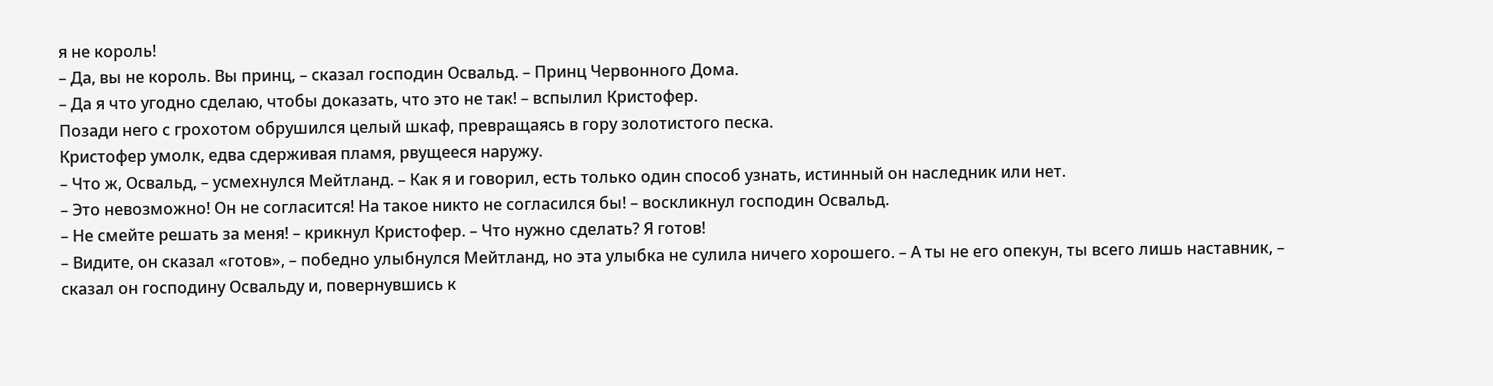я не король!
– Да, вы не король. Вы принц, – сказал господин Освальд. – Принц Червонного Дома.
– Да я что угодно сделаю, чтобы доказать, что это не так! – вспылил Кристофер.
Позади него с грохотом обрушился целый шкаф, превращаясь в гору золотистого песка.
Кристофер умолк, едва сдерживая пламя, рвущееся наружу.
– Что ж, Освальд, – усмехнулся Мейтланд. – Как я и говорил, есть только один способ узнать, истинный он наследник или нет.
– Это невозможно! Он не согласится! На такое никто не согласился бы! – воскликнул господин Освальд.
– Не смейте решать за меня! – крикнул Кристофер. – Что нужно сделать? Я готов!
– Видите, он сказал «готов», – победно улыбнулся Мейтланд, но эта улыбка не сулила ничего хорошего. – А ты не его опекун, ты всего лишь наставник, – сказал он господину Освальду и, повернувшись к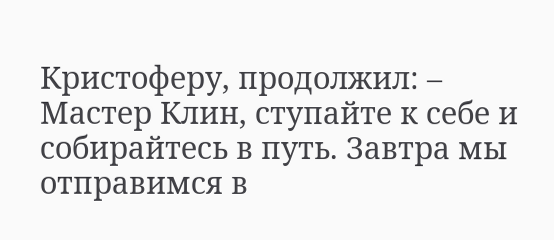Кристоферу, продолжил: – Мастер Клин, ступайте к себе и собирайтесь в путь. Завтра мы отправимся в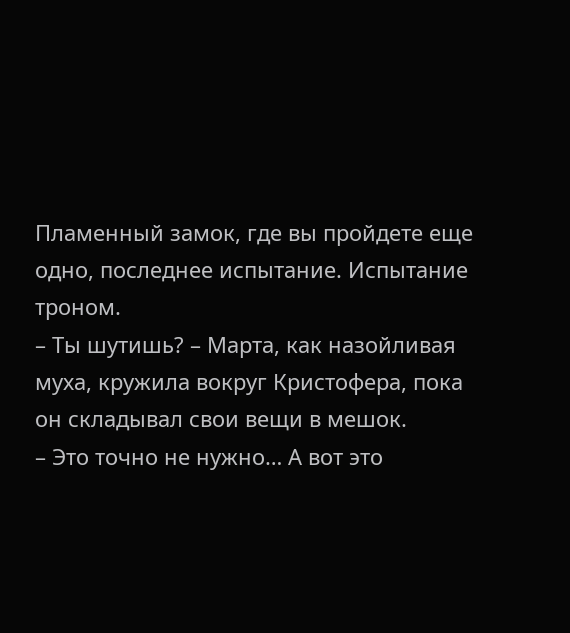Пламенный замок, где вы пройдете еще одно, последнее испытание. Испытание троном.
– Ты шутишь? – Марта, как назойливая муха, кружила вокруг Кристофера, пока он складывал свои вещи в мешок.
– Это точно не нужно… А вот это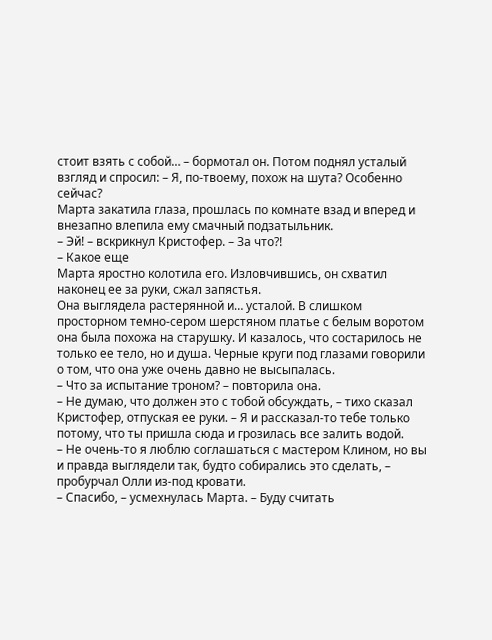стоит взять с собой… – бормотал он. Потом поднял усталый взгляд и спросил: – Я, по-твоему, похож на шута? Особенно сейчас?
Марта закатила глаза, прошлась по комнате взад и вперед и внезапно влепила ему смачный подзатыльник.
– Эй! – вскрикнул Кристофер. – За что?!
– Какое еще
Марта яростно колотила его. Изловчившись, он схватил наконец ее за руки, сжал запястья.
Она выглядела растерянной и… усталой. В слишком просторном темно-сером шерстяном платье с белым воротом она была похожа на старушку. И казалось, что состарилось не только ее тело, но и душа. Черные круги под глазами говорили о том, что она уже очень давно не высыпалась.
– Что за испытание троном? – повторила она.
– Не думаю, что должен это с тобой обсуждать, – тихо сказал Кристофер, отпуская ее руки. – Я и рассказал-то тебе только потому, что ты пришла сюда и грозилась все залить водой.
– Не очень-то я люблю соглашаться с мастером Клином, но вы и правда выглядели так, будто собирались это сделать, – пробурчал Олли из-под кровати.
– Спасибо, – усмехнулась Марта. – Буду считать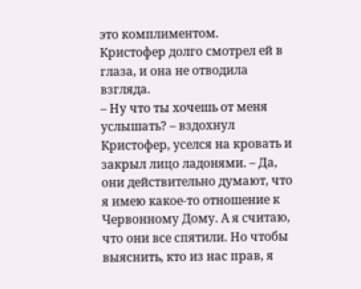это комплиментом.
Кристофер долго смотрел ей в глаза, и она не отводила взгляда.
– Ну что ты хочешь от меня услышать? – вздохнул Кристофер, уселся на кровать и закрыл лицо ладонями. – Да, они действительно думают, что я имею какое-то отношение к Червонному Дому. А я считаю, что они все спятили. Но чтобы выяснить, кто из нас прав, я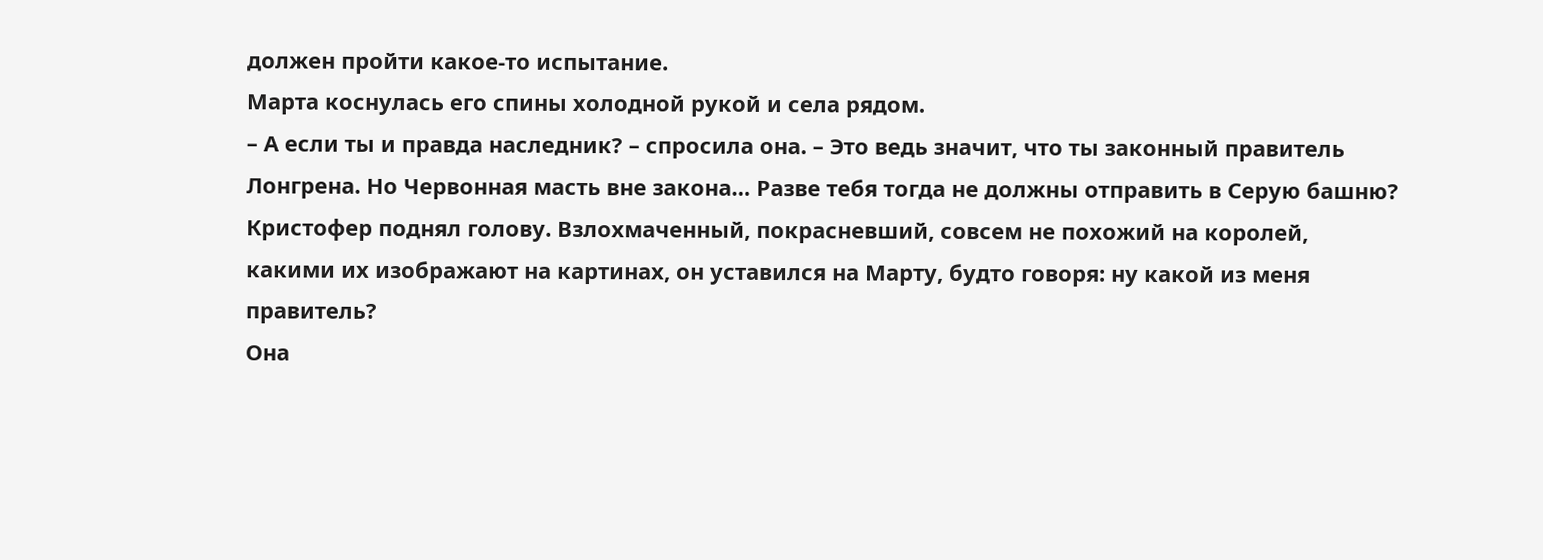должен пройти какое-то испытание.
Марта коснулась его спины холодной рукой и села рядом.
– А если ты и правда наследник? – спросила она. – Это ведь значит, что ты законный правитель Лонгрена. Но Червонная масть вне закона… Разве тебя тогда не должны отправить в Серую башню?
Кристофер поднял голову. Взлохмаченный, покрасневший, совсем не похожий на королей, какими их изображают на картинах, он уставился на Марту, будто говоря: ну какой из меня правитель?
Она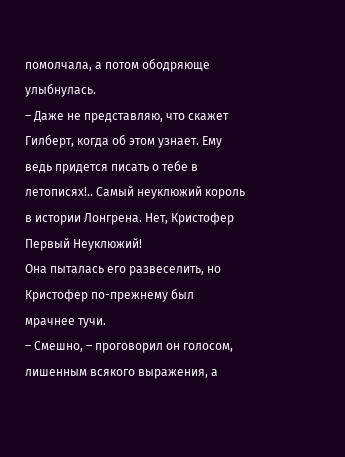помолчала, а потом ободряюще улыбнулась.
– Даже не представляю, что скажет Гилберт, когда об этом узнает. Ему ведь придется писать о тебе в летописях!.. Самый неуклюжий король в истории Лонгрена. Нет, Кристофер Первый Неуклюжий!
Она пыталась его развеселить, но Кристофер по-прежнему был мрачнее тучи.
– Смешно, – проговорил он голосом, лишенным всякого выражения, а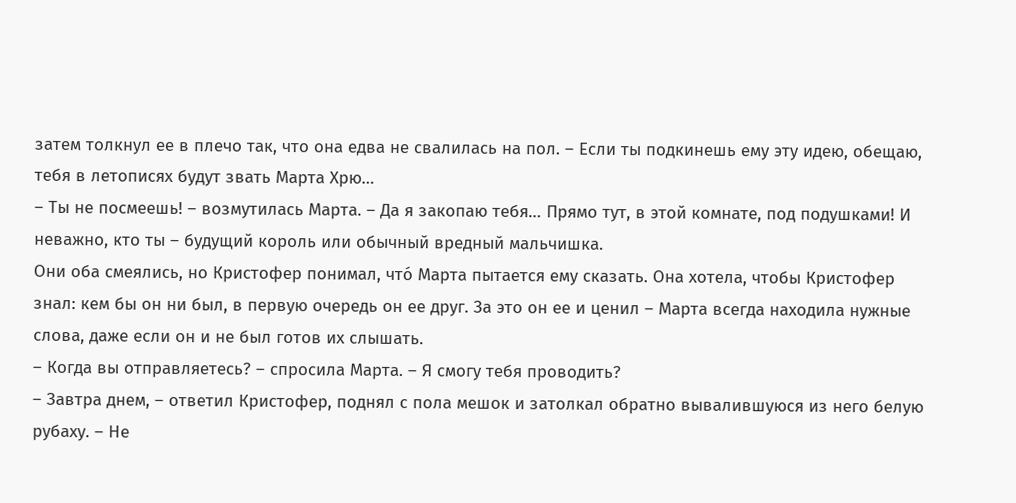затем толкнул ее в плечо так, что она едва не свалилась на пол. – Если ты подкинешь ему эту идею, обещаю, тебя в летописях будут звать Марта Хрю…
– Ты не посмеешь! – возмутилась Марта. – Да я закопаю тебя… Прямо тут, в этой комнате, под подушками! И неважно, кто ты – будущий король или обычный вредный мальчишка.
Они оба смеялись, но Кристофер понимал, чтó Марта пытается ему сказать. Она хотела, чтобы Кристофер знал: кем бы он ни был, в первую очередь он ее друг. За это он ее и ценил – Марта всегда находила нужные слова, даже если он и не был готов их слышать.
– Когда вы отправляетесь? – спросила Марта. – Я смогу тебя проводить?
– Завтра днем, – ответил Кристофер, поднял с пола мешок и затолкал обратно вывалившуюся из него белую рубаху. – Не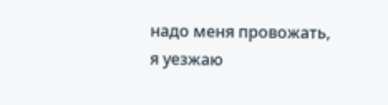надо меня провожать, я уезжаю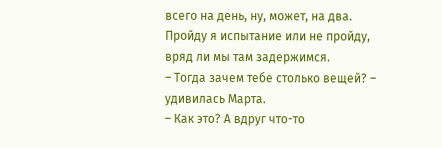всего на день, ну, может, на два. Пройду я испытание или не пройду, вряд ли мы там задержимся.
– Тогда зачем тебе столько вещей? – удивилась Марта.
– Как это? А вдруг что-то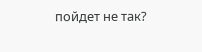пойдет не так?